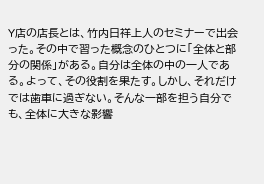Y店の店長とは、竹内日祥上人のセミナーで出会った。その中で習った概念のひとつに「全体と部分の関係」がある。自分は全体の中の一人である。よって、その役割を果たす。しかし、それだけでは歯車に過ぎない。そんな一部を担う自分でも、全体に大きな影響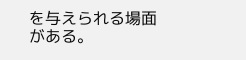を与えられる場面がある。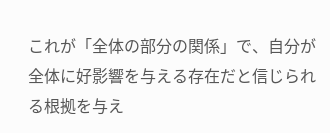これが「全体の部分の関係」で、自分が全体に好影響を与える存在だと信じられる根拠を与え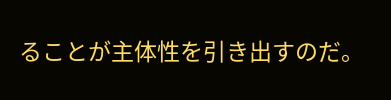ることが主体性を引き出すのだ。